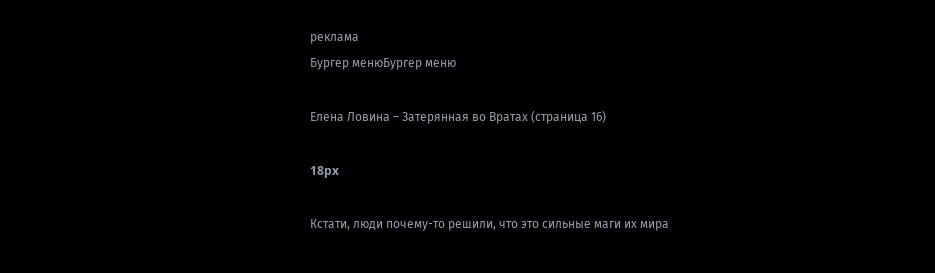реклама
Бургер менюБургер меню

Елена Ловина – Затерянная во Вратах (страница 16)

18px

Кстати, люди почему-то решили, что это сильные маги их мира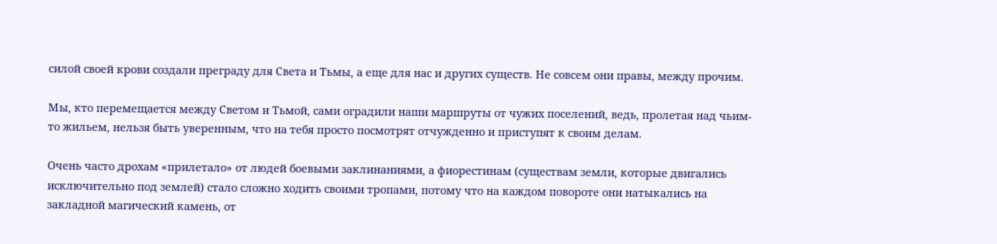силой своей крови создали преграду для Света и Тьмы, а еще для нас и других существ. Не совсем они правы, между прочим.

Мы, кто перемещается между Светом и Тьмой, сами оградили наши маршруты от чужих поселений, ведь, пролетая над чьим-то жильем, нельзя быть уверенным, что на тебя просто посмотрят отчужденно и приступят к своим делам.

Очень часто дрохам «прилетало» от людей боевыми заклинаниями, а фиорестинам (существам земли, которые двигались исключительно под землей) стало сложно ходить своими тропами, потому что на каждом повороте они натыкались на закладной магический камень, от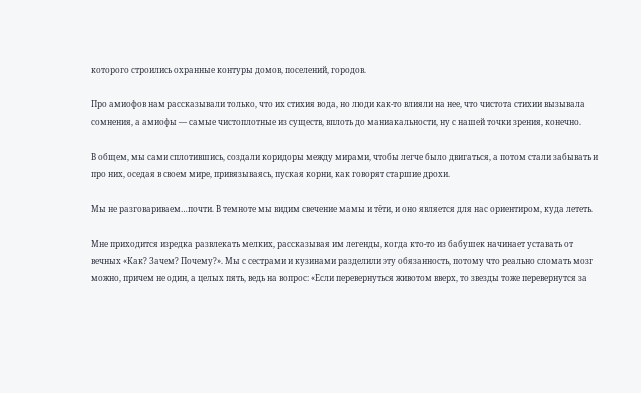которого строились охранные контуры домов, поселений, городов.

Про амиофов нам рассказывали только, что их стихия вода, но люди как-то влияли на нее, что чистота стихии вызывала сомнения, а амиофы — самые чистоплотные из существ, вплоть до маниакальности, ну с нашей точки зрения, конечно.

В общем, мы сами сплотившись, создали коридоры между мирами, чтобы легче было двигаться, а потом стали забывать и про них, оседая в своем мире, привязываясь, пуская корни, как говорят старшие дрохи.

Мы не разговариваем…почти. В темноте мы видим свечение мамы и тёти, и оно является для нас ориентиром, куда лететь.

Мне приходится изредка развлекать мелких, рассказывая им легенды, когда кто-то из бабушек начинает уставать от вечных «Как? Зачем? Почему?». Мы с сестрами и кузинами разделили эту обязанность, потому что реально сломать мозг можно, причем не один, а целых пять, ведь на вопрос: «Если перевернуться животом вверх, то звезды тоже перевернутся за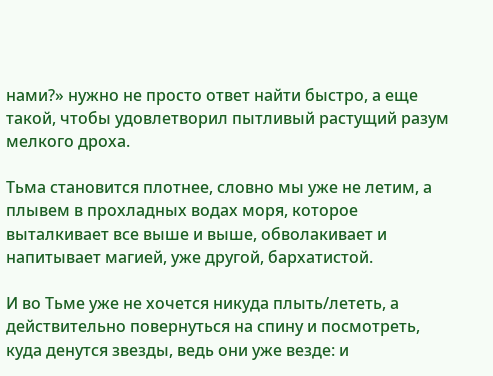нами?» нужно не просто ответ найти быстро, а еще такой, чтобы удовлетворил пытливый растущий разум мелкого дроха.

Тьма становится плотнее, словно мы уже не летим, а плывем в прохладных водах моря, которое выталкивает все выше и выше, обволакивает и напитывает магией, уже другой, бархатистой.

И во Тьме уже не хочется никуда плыть/лететь, а действительно повернуться на спину и посмотреть, куда денутся звезды, ведь они уже везде: и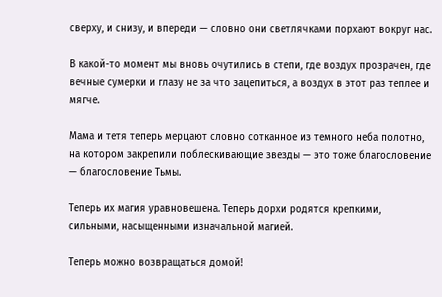сверху, и снизу, и впереди — словно они светлячками порхают вокруг нас.

В какой-то момент мы вновь очутились в степи, где воздух прозрачен, где вечные сумерки и глазу не за что зацепиться, а воздух в этот раз теплее и мягче.

Мама и тетя теперь мерцают словно сотканное из темного неба полотно, на котором закрепили поблескивающие звезды — это тоже благословение — благословение Тьмы.

Теперь их магия уравновешена. Теперь дорхи родятся крепкими, сильными, насыщенными изначальной магией.

Теперь можно возвращаться домой!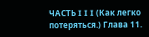ЧАСТЬ I I I (Как легко потеряться.) Глава 11.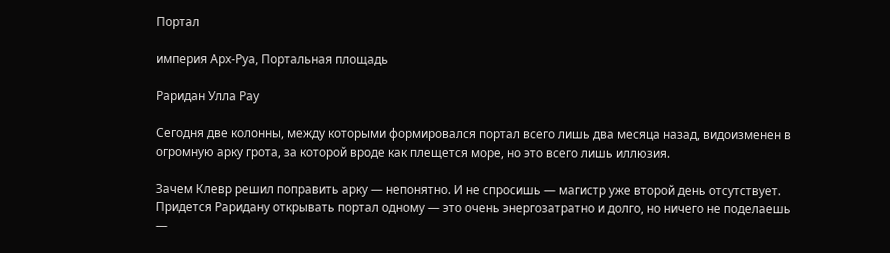Портал

империя Арх-Руа, Портальная площадь

Раридан Улла Рау

Сегодня две колонны, между которыми формировался портал всего лишь два месяца назад, видоизменен в огромную арку грота, за которой вроде как плещется море, но это всего лишь иллюзия.

Зачем Клевр решил поправить арку — непонятно. И не спросишь — магистр уже второй день отсутствует. Придется Раридану открывать портал одному — это очень энергозатратно и долго, но ничего не поделаешь —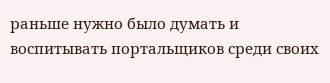раньше нужно было думать и воспитывать портальщиков среди своих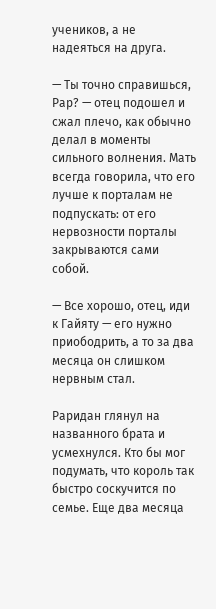учеников, а не надеяться на друга.

— Ты точно справишься, Рар? — отец подошел и сжал плечо, как обычно делал в моменты сильного волнения. Мать всегда говорила, что его лучше к порталам не подпускать: от его нервозности порталы закрываются сами собой.

— Все хорошо, отец, иди к Гайяту — его нужно приободрить, а то за два месяца он слишком нервным стал.

Раридан глянул на названного брата и усмехнулся. Кто бы мог подумать, что король так быстро соскучится по семье. Еще два месяца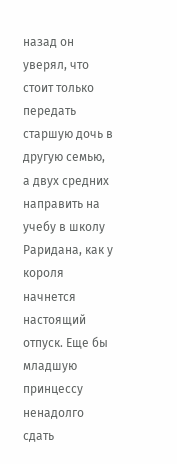назад он уверял, что стоит только передать старшую дочь в другую семью, а двух средних направить на учебу в школу Раридана, как у короля начнется настоящий отпуск. Еще бы младшую принцессу ненадолго сдать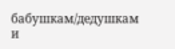бабушкам/дедушкам и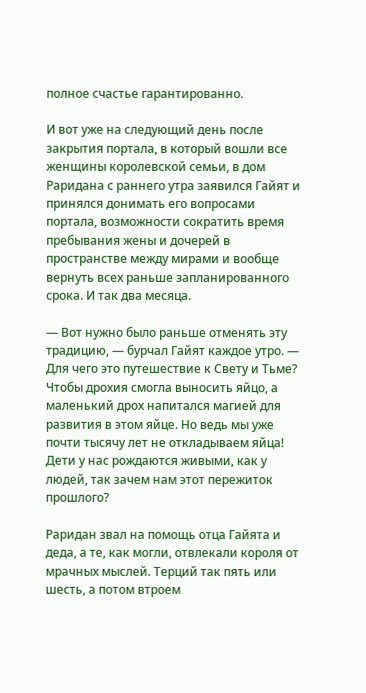полное счастье гарантированно.

И вот уже на следующий день после закрытия портала, в который вошли все женщины королевской семьи, в дом Раридана с раннего утра заявился Гайят и принялся донимать его вопросами портала, возможности сократить время пребывания жены и дочерей в пространстве между мирами и вообще вернуть всех раньше запланированного срока. И так два месяца.

— Вот нужно было раньше отменять эту традицию, — бурчал Гайят каждое утро. — Для чего это путешествие к Свету и Тьме? Чтобы дрохия смогла выносить яйцо, а маленький дрох напитался магией для развития в этом яйце. Но ведь мы уже почти тысячу лет не откладываем яйца! Дети у нас рождаются живыми, как у людей, так зачем нам этот пережиток прошлого?

Раридан звал на помощь отца Гайята и деда, а те, как могли, отвлекали короля от мрачных мыслей. Терций так пять или шесть, а потом втроем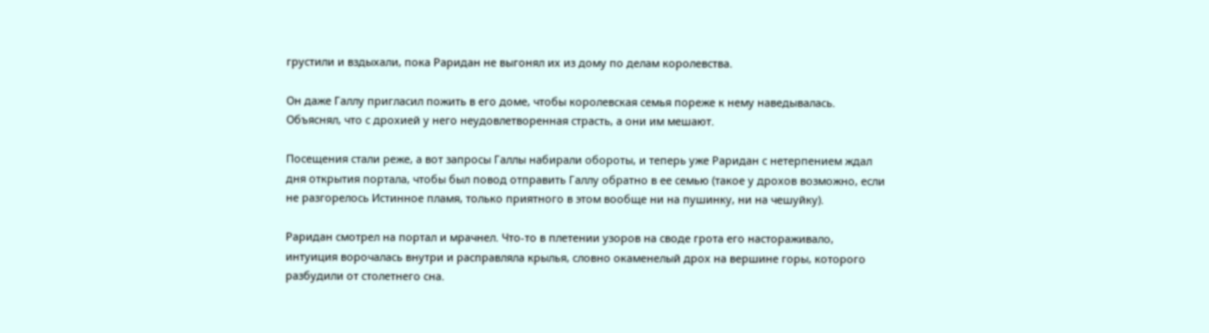грустили и вздыхали, пока Раридан не выгонял их из дому по делам королевства.

Он даже Галлу пригласил пожить в его доме, чтобы королевская семья пореже к нему наведывалась. Объяснял, что с дрохией у него неудовлетворенная страсть, а они им мешают.

Посещения стали реже, а вот запросы Галлы набирали обороты, и теперь уже Раридан с нетерпением ждал дня открытия портала, чтобы был повод отправить Галлу обратно в ее семью (такое у дрохов возможно, если не разгорелось Истинное пламя, только приятного в этом вообще ни на пушинку, ни на чешуйку).

Раридан смотрел на портал и мрачнел. Что-то в плетении узоров на своде грота его настораживало, интуиция ворочалась внутри и расправляла крылья, словно окаменелый дрох на вершине горы, которого разбудили от столетнего сна.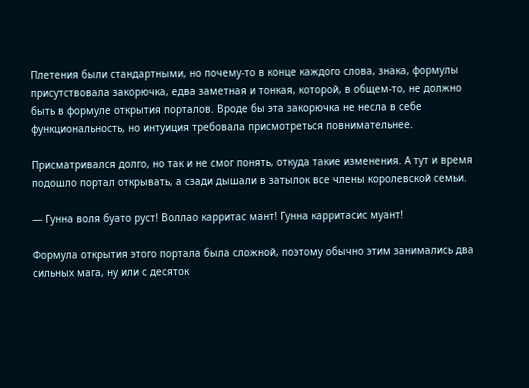Плетения были стандартными, но почему-то в конце каждого слова, знака, формулы присутствовала закорючка, едва заметная и тонкая, которой, в общем-то, не должно быть в формуле открытия порталов. Вроде бы эта закорючка не несла в себе функциональность, но интуиция требовала присмотреться повнимательнее.

Присматривался долго, но так и не смог понять, откуда такие изменения. А тут и время подошло портал открывать, а сзади дышали в затылок все члены королевской семьи.

— Гунна воля буато руст! Воллао карритас мант! Гунна карритасис муант!

Формула открытия этого портала была сложной, поэтому обычно этим занимались два сильных мага, ну или с десяток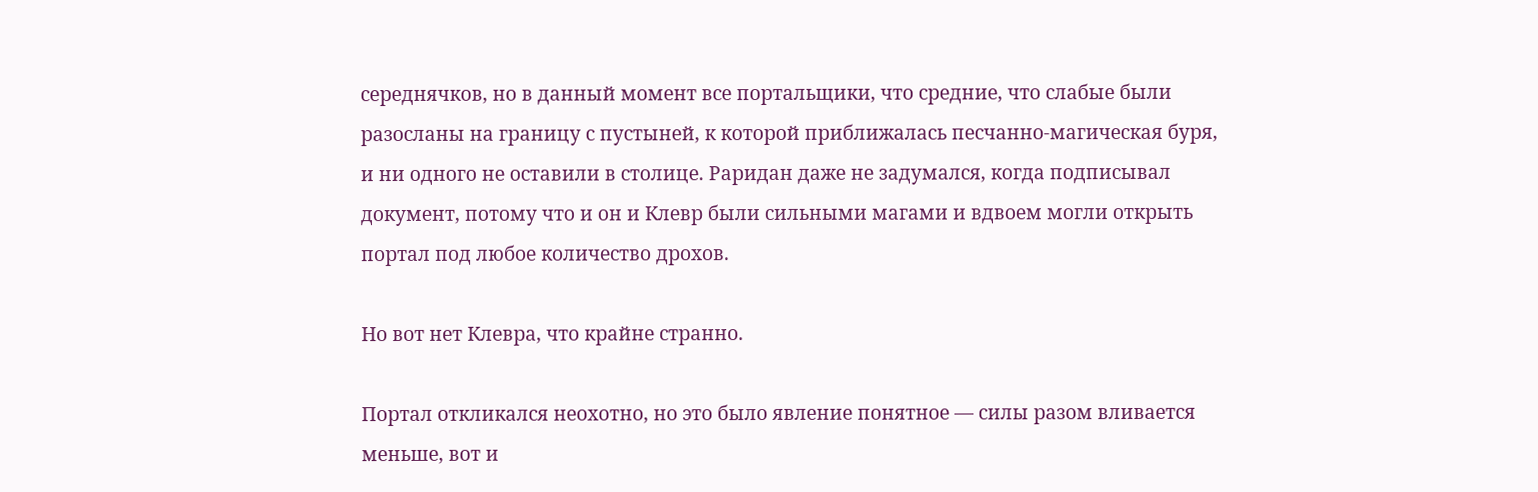середнячков, но в данный момент все портальщики, что средние, что слабые были разосланы на границу с пустыней, к которой приближалась песчанно-магическая буря, и ни одного не оставили в столице. Раридан даже не задумался, когда подписывал документ, потому что и он и Клевр были сильными магами и вдвоем могли открыть портал под любое количество дрохов.

Но вот нет Клевра, что крайне странно.

Портал откликался неохотно, но это было явление понятное — силы разом вливается меньше, вот и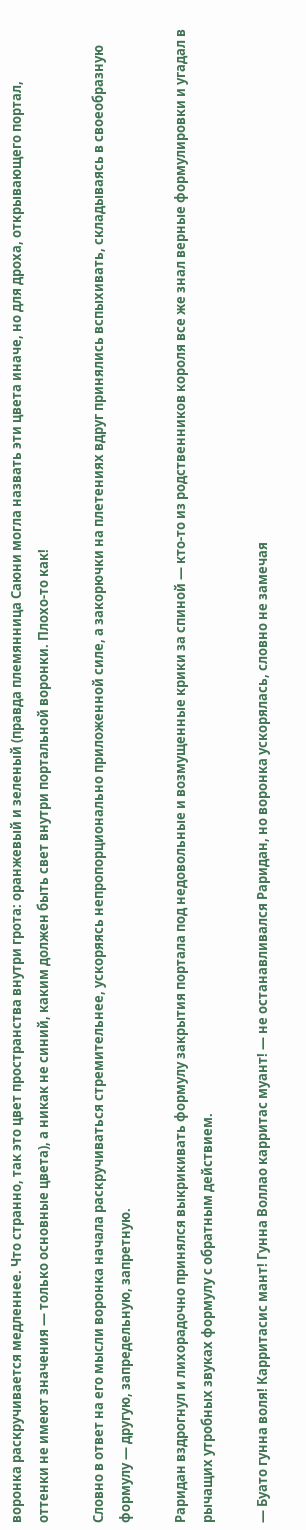воронка раскручивается медленнее. Что странно, так это цвет пространства внутри грота: оранжевый и зеленый (правда племянница Саюни могла назвать эти цвета иначе, но для дроха, открывающего портал, оттенки не имеют значения — только основные цвета), а никак не синий, каким должен быть свет внутри портальной воронки. Плохо-то как!

Словно в ответ на его мысли воронка начала раскручиваться стремительнее, ускоряясь непропорционально приложенной силе, а закорючки на плетениях вдруг принялись вспыхивать, складываясь в своеобразную формулу — другую, запредельную, запретную.

Раридан вздрогнул и лихорадочно принялся выкрикивать формулу закрытия портала под недовольные и возмущенные крики за спиной — кто-то из родственников короля все же знал верные формулировки и угадал в рычащих утробных звуках формулу с обратным действием.

— Буато гунна воля! Карритасис мант! Гунна Воллао карритас муант! — не останавливался Раридан, но воронка ускорялась, словно не замечая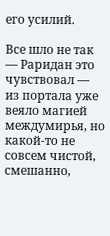его усилий.

Все шло не так — Раридан это чувствовал — из портала уже веяло магией междумирья, но какой-то не совсем чистой, смешанно,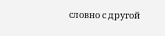словно с другой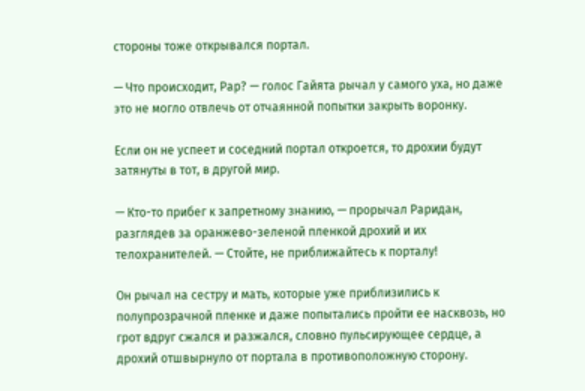стороны тоже открывался портал.

— Что происходит, Рар? — голос Гайята рычал у самого уха, но даже это не могло отвлечь от отчаянной попытки закрыть воронку.

Если он не успеет и соседний портал откроется, то дрохии будут затянуты в тот, в другой мир.

— Кто-то прибег к запретному знанию, — прорычал Раридан, разглядев за оранжево-зеленой пленкой дрохий и их телохранителей. — Стойте, не приближайтесь к порталу!

Он рычал на сестру и мать, которые уже приблизились к полупрозрачной пленке и даже попытались пройти ее насквозь, но грот вдруг сжался и разжался, словно пульсирующее сердце, а дрохий отшвырнуло от портала в противоположную сторону.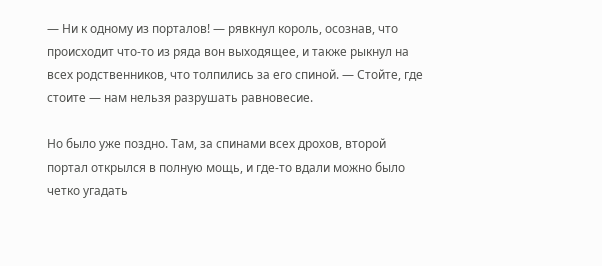— Ни к одному из порталов! — рявкнул король, осознав, что происходит что-то из ряда вон выходящее, и также рыкнул на всех родственников, что толпились за его спиной. — Стойте, где стоите — нам нельзя разрушать равновесие.

Но было уже поздно. Там, за спинами всех дрохов, второй портал открылся в полную мощь, и где-то вдали можно было четко угадать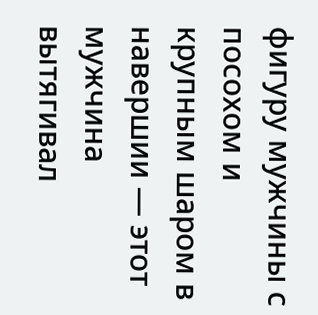фигуру мужчины с посохом и крупным шаром в навершии — этот мужчина вытягивал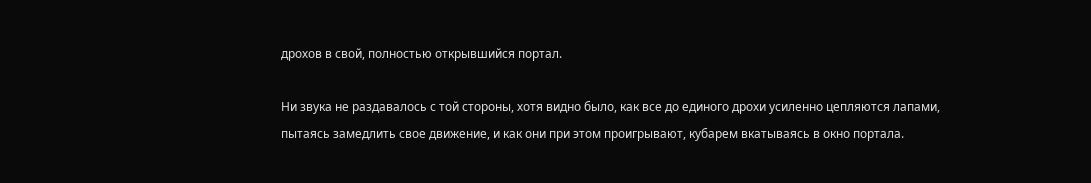дрохов в свой, полностью открывшийся портал.

Ни звука не раздавалось с той стороны, хотя видно было, как все до единого дрохи усиленно цепляются лапами, пытаясь замедлить свое движение, и как они при этом проигрывают, кубарем вкатываясь в окно портала.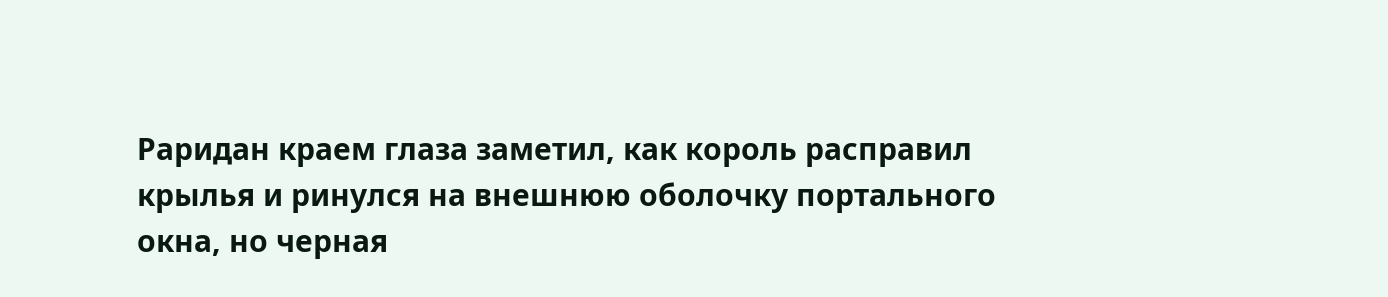Раридан краем глаза заметил, как король расправил крылья и ринулся на внешнюю оболочку портального окна, но черная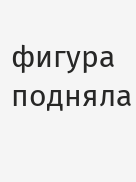фигура подняла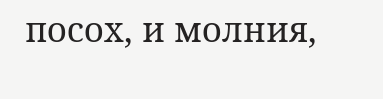посох, и молния,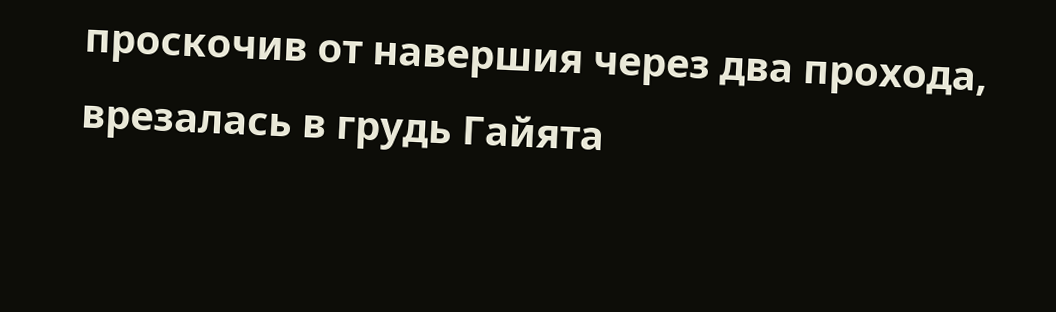проскочив от навершия через два прохода, врезалась в грудь Гайята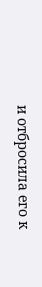и отбросила его к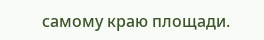самому краю площади.